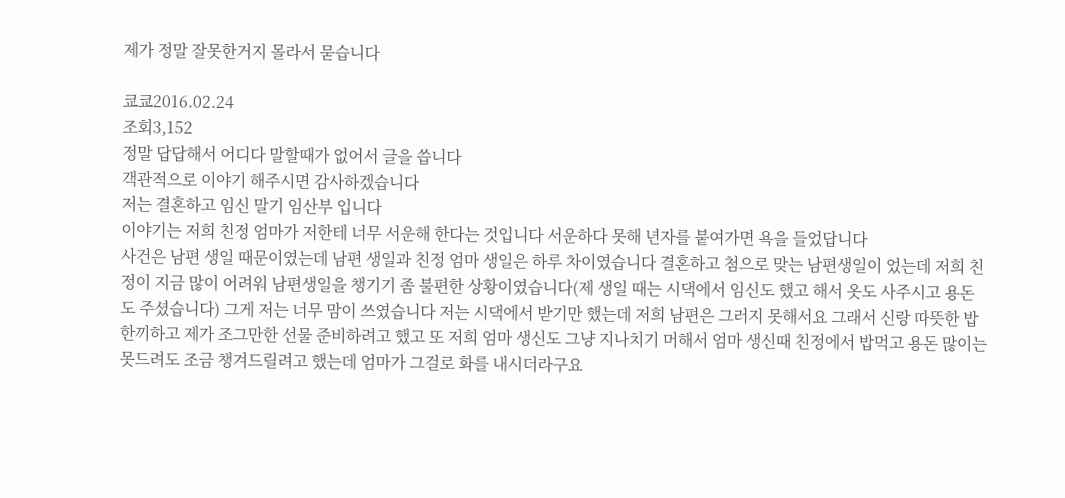제가 정말 잘못한거지 몰라서 묻습니다

쿄쿄2016.02.24
조회3,152
정말 답답해서 어디다 말할때가 없어서 글을 씁니다
객관적으로 이야기 해주시면 감사하겠습니다
저는 결혼하고 임신 말기 임산부 입니다
이야기는 저희 친정 엄마가 저한테 너무 서운해 한다는 것입니다 서운하다 못해 년자를 붙여가면 욕을 들었답니다
사건은 남편 생일 때문이였는데 남편 생일과 친정 엄마 생일은 하루 차이였습니다 결혼하고 첨으로 맞는 남편생일이 었는데 저희 친정이 지금 많이 어려워 남편생일을 챙기기 좀 불편한 상황이였습니다(제 생일 때는 시댁에서 임신도 했고 해서 옷도 사주시고 용돈도 주셨습니다) 그게 저는 너무 맘이 쓰였습니다 저는 시댁에서 받기만 했는데 저희 남편은 그러지 못해서요 그래서 신랑 따뜻한 밥 한끼하고 제가 조그만한 선물 준비하려고 했고 또 저희 엄마 생신도 그냥 지나치기 머해서 엄마 생신때 친정에서 밥먹고 용돈 많이는 못드려도 조금 챙겨드릴려고 했는데 엄마가 그걸로 화를 내시더라구요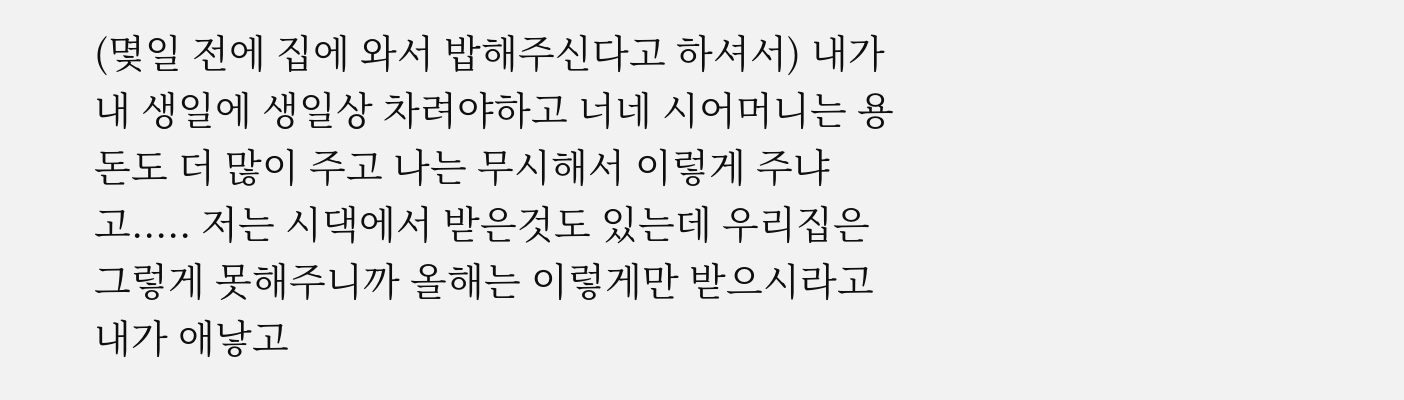(몇일 전에 집에 와서 밥해주신다고 하셔서) 내가 내 생일에 생일상 차려야하고 너네 시어머니는 용돈도 더 많이 주고 나는 무시해서 이렇게 주냐고..... 저는 시댁에서 받은것도 있는데 우리집은 그렇게 못해주니까 올해는 이렇게만 받으시라고 내가 애낳고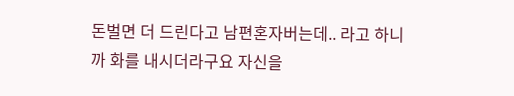돈벌면 더 드린다고 남편혼자버는데.. 라고 하니까 화를 내시더라구요 자신을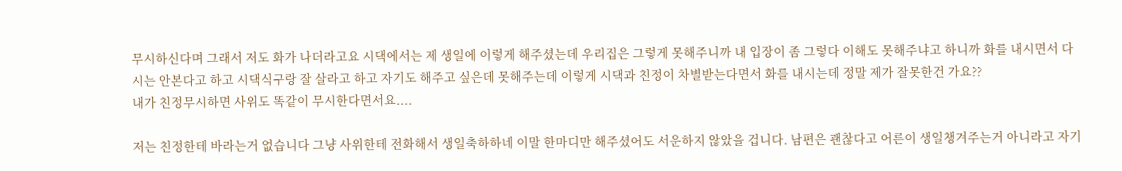무시하신다며 그래서 저도 화가 나더라고요 시댁에서는 제 생일에 이렇게 해주셨는데 우리집은 그렇게 못해주니까 내 입장이 좀 그렇다 이해도 못해주냐고 하니까 화를 내시면서 다시는 안본다고 하고 시댁식구랑 잘 살라고 하고 자기도 해주고 싶은데 못해주는데 이렇게 시댁과 친정이 차별받는다면서 화를 내시는데 정말 제가 잘못한건 가요??
내가 친정무시하면 사위도 똑같이 무시한다면서요....

저는 친정한테 바라는거 없습니다 그냥 사위한테 전화해서 생일축하하네 이말 한마디만 해주셨어도 서운하지 않았을 겁니다. 남편은 괜찮다고 어른이 생일챙겨주는거 아니라고 자기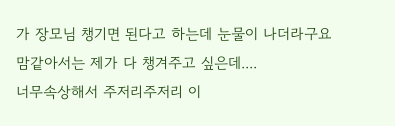가 장모님 챙기면 된다고 하는데 눈물이 나더라구요 맘같아서는 제가 다 챙겨주고 싶은데....
너무속상해서 주저리주저리 이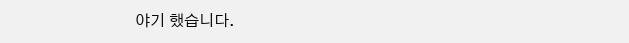야기 했습니다.